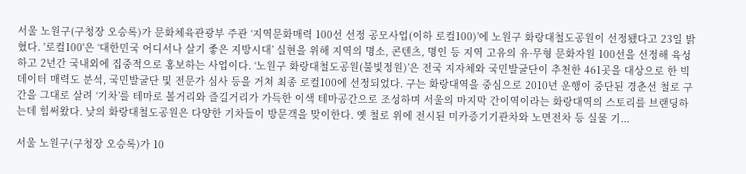서울 노원구(구청장 오승록)가 문화체육관광부 주관 ‘지역문화매력 100선 선정 공모사업(이하 로컬100)’에 노원구 화랑대철도공원이 선정됐다고 23일 밝혔다. '로컬100'은 ‘대한민국 어디서나 살기 좋은 지방시대’ 실현을 위해 지역의 명소, 콘텐츠, 명인 등 지역 고유의 유·무형 문화자원 100선을 선정해 육성하고 2년간 국내외에 집중적으로 홍보하는 사업이다. ‘노원구 화랑대철도공원(불빛정원)’은 전국 지자체와 국민발굴단이 추천한 461곳을 대상으로 한 빅데이터 매력도 분석, 국민발굴단 및 전문가 심사 등을 거쳐 최종 로컬100에 선정되었다. 구는 화랑대역을 중심으로 2010년 운행이 중단된 경춘선 철로 구간을 그대로 살려 ‘기차’를 테마로 볼거리와 즐길거리가 가득한 이색 테마공간으로 조성하며 서울의 마지막 간이역이라는 화랑대역의 스토리를 브랜딩하는데 힘써왔다. 낮의 화랑대철도공원은 다양한 기차들이 방문객을 맞이한다. 옛 철로 위에 전시된 미카증기기관차와 노면전차 등 실물 기...

서울 노원구(구청장 오승록)가 10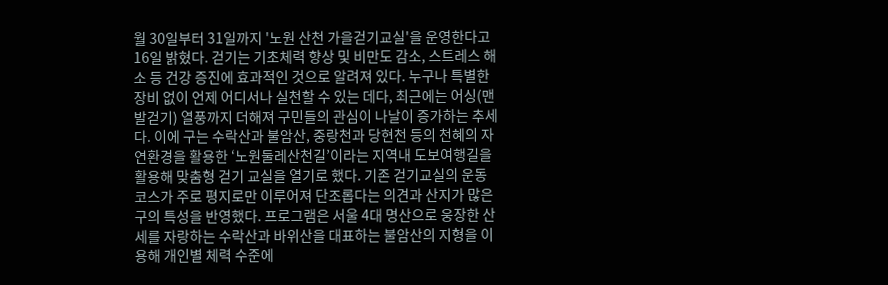월 30일부터 31일까지 '노원 산천 가을걷기교실'을 운영한다고 16일 밝혔다. 걷기는 기초체력 향상 및 비만도 감소, 스트레스 해소 등 건강 증진에 효과적인 것으로 알려져 있다. 누구나 특별한 장비 없이 언제 어디서나 실천할 수 있는 데다, 최근에는 어싱(맨발걷기) 열풍까지 더해져 구민들의 관심이 나날이 증가하는 추세다. 이에 구는 수락산과 불암산, 중랑천과 당현천 등의 천혜의 자연환경을 활용한 ‘노원둘레산천길’이라는 지역내 도보여행길을 활용해 맞춤형 걷기 교실을 열기로 했다. 기존 걷기교실의 운동 코스가 주로 평지로만 이루어져 단조롭다는 의견과 산지가 많은 구의 특성을 반영했다. 프로그램은 서울 4대 명산으로 웅장한 산세를 자랑하는 수락산과 바위산을 대표하는 불암산의 지형을 이용해 개인별 체력 수준에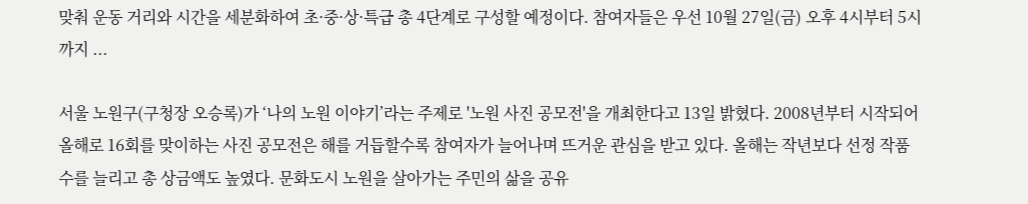맞춰 운동 거리와 시간을 세분화하여 초·중·상·특급 총 4단계로 구성할 예정이다. 참여자들은 우선 10월 27일(금) 오후 4시부터 5시까지 ...

서울 노원구(구청장 오승록)가 ‘나의 노원 이야기’라는 주제로 '노원 사진 공모전'을 개최한다고 13일 밝혔다. 2008년부터 시작되어 올해로 16회를 맞이하는 사진 공모전은 해를 거듭할수록 참여자가 늘어나며 뜨거운 관심을 받고 있다. 올해는 작년보다 선정 작품 수를 늘리고 총 상금액도 높였다. 문화도시 노원을 살아가는 주민의 삶을 공유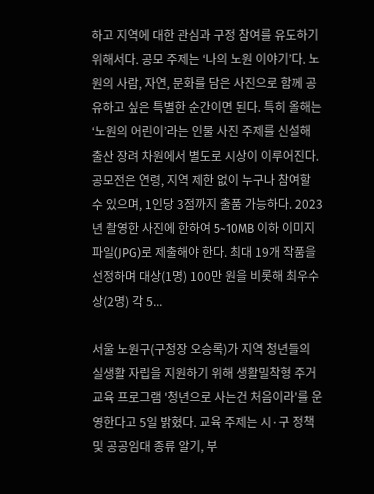하고 지역에 대한 관심과 구정 참여를 유도하기 위해서다. 공모 주제는 ‘나의 노원 이야기’다. 노원의 사람, 자연, 문화를 담은 사진으로 함께 공유하고 싶은 특별한 순간이면 된다. 특히 올해는 ‘노원의 어린이’라는 인물 사진 주제를 신설해 출산 장려 차원에서 별도로 시상이 이루어진다. 공모전은 연령, 지역 제한 없이 누구나 참여할 수 있으며, 1인당 3점까지 출품 가능하다. 2023년 촬영한 사진에 한하여 5~10MB 이하 이미지 파일(JPG)로 제출해야 한다. 최대 19개 작품을 선정하며 대상(1명) 100만 원을 비롯해 최우수상(2명) 각 5...

서울 노원구(구청장 오승록)가 지역 청년들의 실생활 자립을 지원하기 위해 생활밀착형 주거 교육 프로그램 '청년으로 사는건 처음이라'를 운영한다고 5일 밝혔다. 교육 주제는 시·구 정책 및 공공임대 종류 알기, 부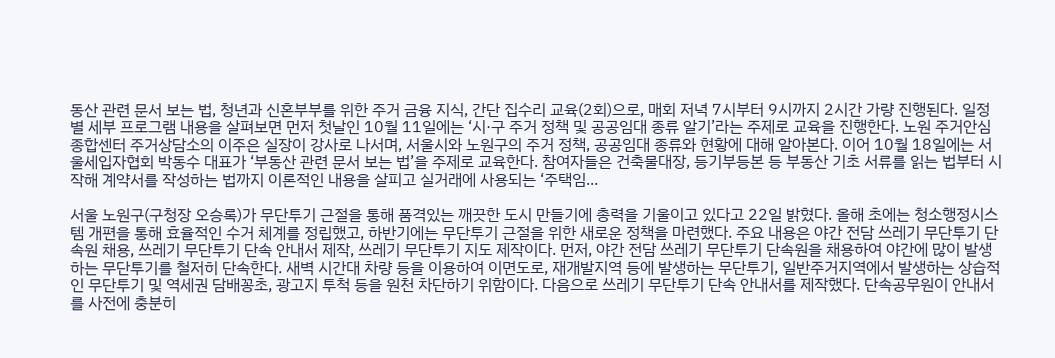동산 관련 문서 보는 법, 청년과 신혼부부를 위한 주거 금융 지식, 간단 집수리 교육(2회)으로, 매회 저녁 7시부터 9시까지 2시간 가량 진행된다. 일정별 세부 프로그램 내용을 살펴보면 먼저 첫날인 10월 11일에는 ‘시·구 주거 정책 및 공공임대 종류 알기’라는 주제로 교육을 진행한다. 노원 주거안심종합센터 주거상담소의 이주은 실장이 강사로 나서며, 서울시와 노원구의 주거 정책, 공공임대 종류와 현황에 대해 알아본다. 이어 10월 18일에는 서울세입자협회 박동수 대표가 ‘부동산 관련 문서 보는 법’을 주제로 교육한다. 참여자들은 건축물대장, 등기부등본 등 부동산 기초 서류를 읽는 법부터 시작해 계약서를 작성하는 법까지 이론적인 내용을 살피고 실거래에 사용되는 ‘주택임...

서울 노원구(구청장 오승록)가 무단투기 근절을 통해 품격있는 깨끗한 도시 만들기에 총력을 기울이고 있다고 22일 밝혔다. 올해 초에는 청소행정시스템 개편을 통해 효율적인 수거 체계를 정립했고, 하반기에는 무단투기 근절을 위한 새로운 정책을 마련했다. 주요 내용은 야간 전담 쓰레기 무단투기 단속원 채용, 쓰레기 무단투기 단속 안내서 제작, 쓰레기 무단투기 지도 제작이다. 먼저, 야간 전담 쓰레기 무단투기 단속원을 채용하여 야간에 많이 발생하는 무단투기를 철저히 단속한다. 새벽 시간대 차량 등을 이용하여 이면도로, 재개발지역 등에 발생하는 무단투기, 일반주거지역에서 발생하는 상습적인 무단투기 및 역세권 담배꽁초, 광고지 투척 등을 원천 차단하기 위함이다. 다음으로 쓰레기 무단투기 단속 안내서를 제작했다. 단속공무원이 안내서를 사전에 충분히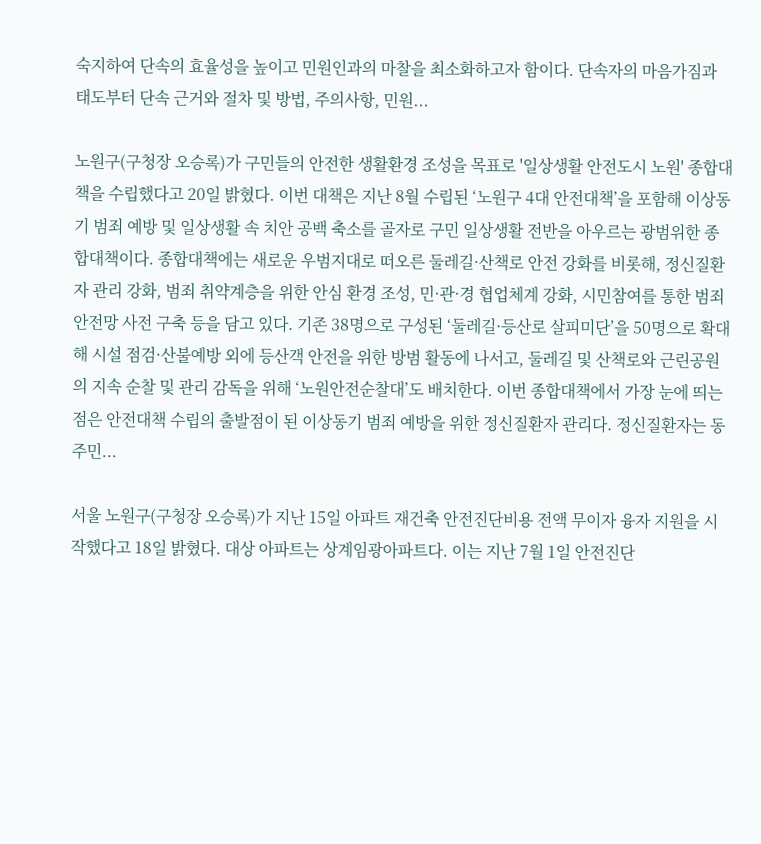숙지하여 단속의 효율성을 높이고 민원인과의 마찰을 최소화하고자 함이다. 단속자의 마음가짐과 태도부터 단속 근거와 절차 및 방법, 주의사항, 민원...

노원구(구청장 오승록)가 구민들의 안전한 생활환경 조성을 목표로 '일상생활 안전도시 노원' 종합대책을 수립했다고 20일 밝혔다. 이번 대책은 지난 8월 수립된 ‘노원구 4대 안전대책’을 포함해 이상동기 범죄 예방 및 일상생활 속 치안 공백 축소를 골자로 구민 일상생활 전반을 아우르는 광범위한 종합대책이다. 종합대책에는 새로운 우범지대로 떠오른 둘레길·산책로 안전 강화를 비롯해, 정신질환자 관리 강화, 범죄 취약계층을 위한 안심 환경 조성, 민·관·경 협업체계 강화, 시민참여를 통한 범죄 안전망 사전 구축 등을 담고 있다. 기존 38명으로 구성된 ‘둘레길·등산로 살피미단’을 50명으로 확대해 시설 점검·산불예방 외에 등산객 안전을 위한 방범 활동에 나서고, 둘레길 및 산책로와 근린공원의 지속 순찰 및 관리 감독을 위해 ‘노원안전순찰대’도 배치한다. 이번 종합대책에서 가장 눈에 띄는 점은 안전대책 수립의 출발점이 된 이상동기 범죄 예방을 위한 정신질환자 관리다. 정신질환자는 동주민...

서울 노원구(구청장 오승록)가 지난 15일 아파트 재건축 안전진단비용 전액 무이자 융자 지원을 시작했다고 18일 밝혔다. 대상 아파트는 상계임광아파트다. 이는 지난 7월 1일 안전진단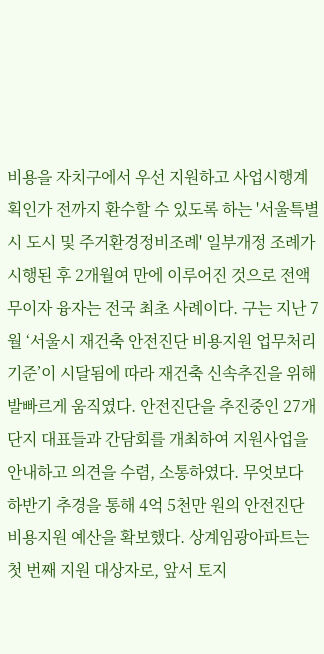비용을 자치구에서 우선 지원하고 사업시행계획인가 전까지 환수할 수 있도록 하는 '서울특별시 도시 및 주거환경정비조례' 일부개정 조례가 시행된 후 2개월여 만에 이루어진 것으로 전액 무이자 융자는 전국 최초 사례이다. 구는 지난 7월 ‘서울시 재건축 안전진단 비용지원 업무처리기준’이 시달됨에 따라 재건축 신속추진을 위해 발빠르게 움직였다. 안전진단을 추진중인 27개 단지 대표들과 간담회를 개최하여 지원사업을 안내하고 의견을 수렴, 소통하였다. 무엇보다 하반기 추경을 통해 4억 5천만 원의 안전진단 비용지원 예산을 확보했다. 상계임광아파트는 첫 번째 지원 대상자로, 앞서 토지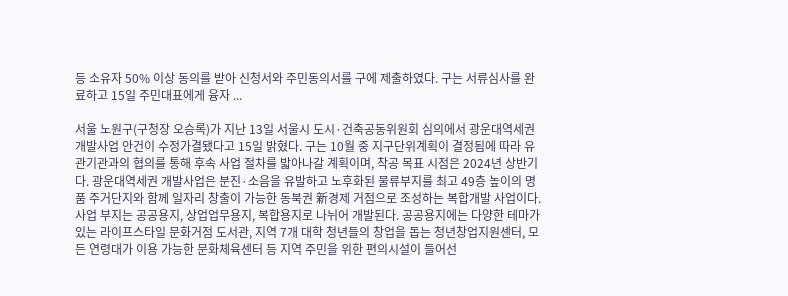등 소유자 50% 이상 동의를 받아 신청서와 주민동의서를 구에 제출하였다. 구는 서류심사를 완료하고 15일 주민대표에게 융자 ...

서울 노원구(구청장 오승록)가 지난 13일 서울시 도시·건축공동위원회 심의에서 광운대역세권 개발사업 안건이 수정가결됐다고 15일 밝혔다. 구는 10월 중 지구단위계획이 결정됨에 따라 유관기관과의 협의를 통해 후속 사업 절차를 밟아나갈 계획이며, 착공 목표 시점은 2024년 상반기다. 광운대역세권 개발사업은 분진·소음을 유발하고 노후화된 물류부지를 최고 49층 높이의 명품 주거단지와 함께 일자리 창출이 가능한 동북권 新경제 거점으로 조성하는 복합개발 사업이다. 사업 부지는 공공용지, 상업업무용지, 복합용지로 나뉘어 개발된다. 공공용지에는 다양한 테마가 있는 라이프스타일 문화거점 도서관, 지역 7개 대학 청년들의 창업을 돕는 청년창업지원센터, 모든 연령대가 이용 가능한 문화체육센터 등 지역 주민을 위한 편의시설이 들어선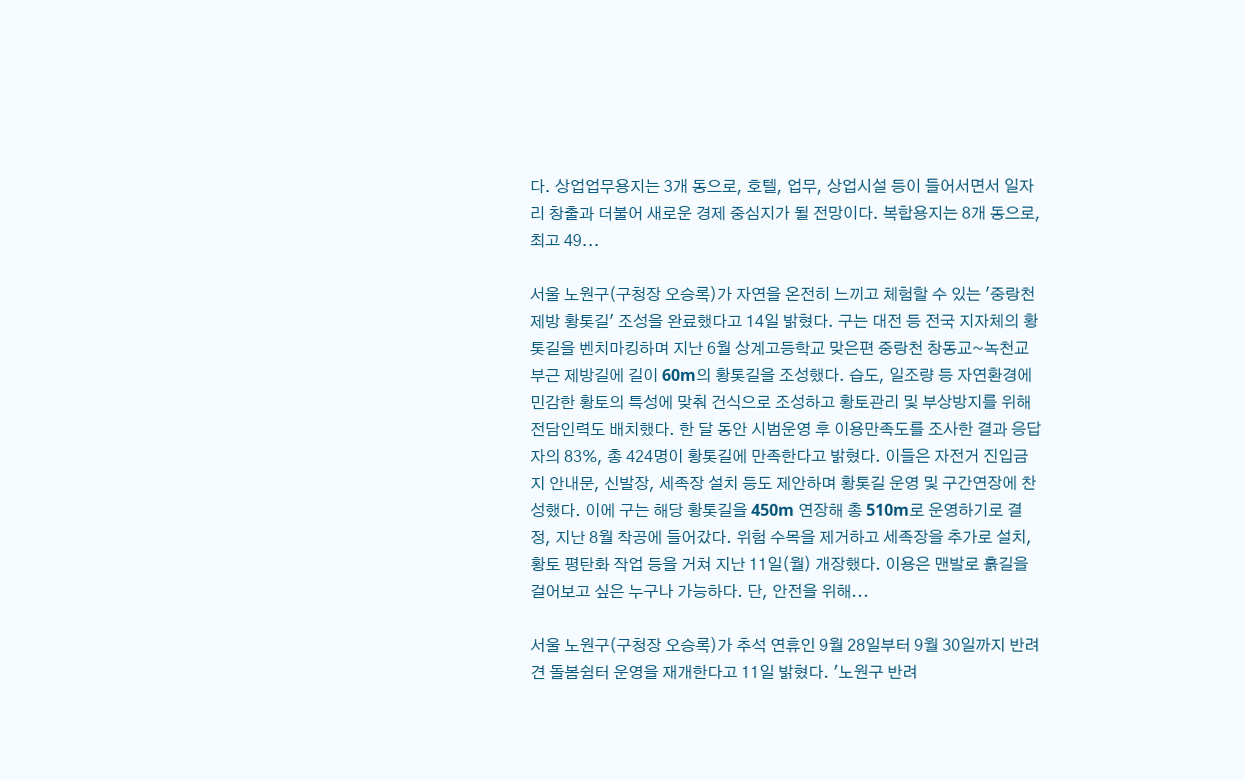다. 상업업무용지는 3개 동으로, 호텔, 업무, 상업시설 등이 들어서면서 일자리 창출과 더불어 새로운 경제 중심지가 될 전망이다. 복합용지는 8개 동으로, 최고 49...

서울 노원구(구청장 오승록)가 자연을 온전히 느끼고 체험할 수 있는 '중랑천 제방 황톳길' 조성을 완료했다고 14일 밝혔다. 구는 대전 등 전국 지자체의 황톳길을 벤치마킹하며 지난 6월 상계고등학교 맞은편 중랑천 창동교~녹천교 부근 제방길에 길이 60m의 황톳길을 조성했다. 습도, 일조량 등 자연환경에 민감한 황토의 특성에 맞춰 건식으로 조성하고 황토관리 및 부상방지를 위해 전담인력도 배치했다. 한 달 동안 시범운영 후 이용만족도를 조사한 결과 응답자의 83%, 총 424명이 황톳길에 만족한다고 밝혔다. 이들은 자전거 진입금지 안내문, 신발장, 세족장 설치 등도 제안하며 황톳길 운영 및 구간연장에 찬성했다. 이에 구는 해당 황톳길을 450m 연장해 총 510m로 운영하기로 결정, 지난 8월 착공에 들어갔다. 위험 수목을 제거하고 세족장을 추가로 설치, 황토 평탄화 작업 등을 거쳐 지난 11일(월) 개장했다. 이용은 맨발로 흙길을 걸어보고 싶은 누구나 가능하다. 단, 안전을 위해...

서울 노원구(구청장 오승록)가 추석 연휴인 9월 28일부터 9월 30일까지 반려견 돌봄쉼터 운영을 재개한다고 11일 밝혔다. '노원구 반려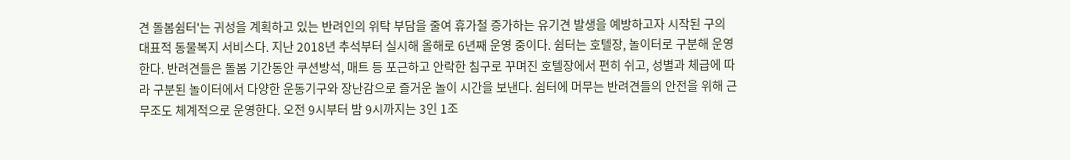견 돌봄쉼터'는 귀성을 계획하고 있는 반려인의 위탁 부담을 줄여 휴가철 증가하는 유기견 발생을 예방하고자 시작된 구의 대표적 동물복지 서비스다. 지난 2018년 추석부터 실시해 올해로 6년째 운영 중이다. 쉼터는 호텔장, 놀이터로 구분해 운영한다. 반려견들은 돌봄 기간동안 쿠션방석, 매트 등 포근하고 안락한 침구로 꾸며진 호텔장에서 편히 쉬고, 성별과 체급에 따라 구분된 놀이터에서 다양한 운동기구와 장난감으로 즐거운 놀이 시간을 보낸다. 쉼터에 머무는 반려견들의 안전을 위해 근무조도 체계적으로 운영한다. 오전 9시부터 밤 9시까지는 3인 1조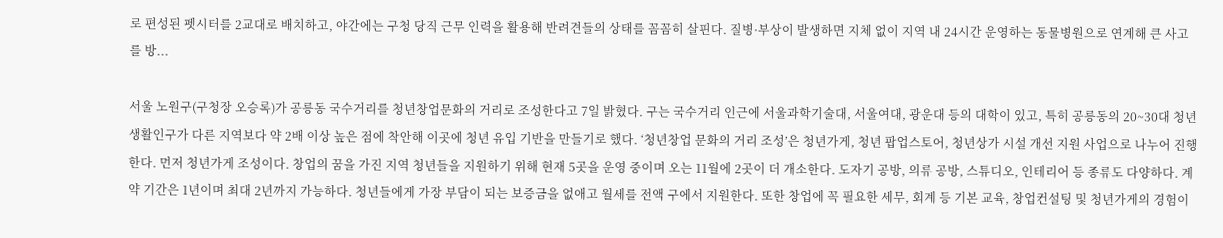로 편성된 펫시터를 2교대로 배치하고, 야간에는 구청 당직 근무 인력을 활용해 반려견들의 상태를 꼼꼼히 살핀다. 질병·부상이 발생하면 지체 없이 지역 내 24시간 운영하는 동물병원으로 연계해 큰 사고를 방...

서울 노원구(구청장 오승록)가 공릉동 국수거리를 청년창업문화의 거리로 조성한다고 7일 밝혔다. 구는 국수거리 인근에 서울과학기술대, 서울여대, 광운대 등의 대학이 있고, 특히 공릉동의 20~30대 청년 생활인구가 다른 지역보다 약 2배 이상 높은 점에 착안해 이곳에 청년 유입 기반을 만들기로 했다. ‘청년창업 문화의 거리 조성’은 청년가게, 청년 팝업스토어, 청년상가 시설 개선 지원 사업으로 나누어 진행한다. 먼저 청년가게 조성이다. 창업의 꿈을 가진 지역 청년들을 지원하기 위해 현재 5곳을 운영 중이며 오는 11월에 2곳이 더 개소한다. 도자기 공방, 의류 공방, 스튜디오, 인테리어 등 종류도 다양하다. 계약 기간은 1년이며 최대 2년까지 가능하다. 청년들에게 가장 부담이 되는 보증금을 없애고 월세를 전액 구에서 지원한다. 또한 창업에 꼭 필요한 세무, 회계 등 기본 교육, 창업컨설팅 및 청년가게의 경험이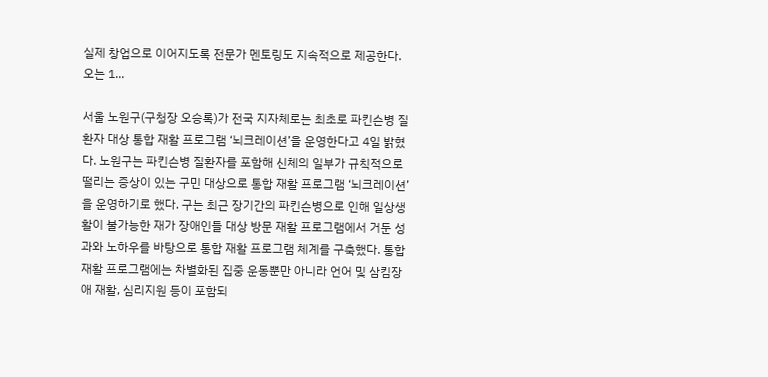실제 창업으로 이어지도록 전문가 멘토링도 지속적으로 제공한다. 오는 1...

서울 노원구(구청장 오승록)가 전국 지자체로는 최초로 파킨슨병 질환자 대상 통합 재활 프로그램 ‘뇌크레이션’을 운영한다고 4일 밝혔다. 노원구는 파킨슨병 질환자를 포함해 신체의 일부가 규칙적으로 떨리는 증상이 있는 구민 대상으로 통합 재활 프로그램 ‘뇌크레이션’을 운영하기로 했다. 구는 최근 장기간의 파킨슨병으로 인해 일상생활이 불가능한 재가 장애인들 대상 방문 재활 프로그램에서 거둔 성과와 노하우를 바탕으로 통합 재활 프로그램 체계를 구축했다. 통합 재활 프로그램에는 차별화된 집중 운동뿐만 아니라 언어 및 삼킴장애 재활, 심리지원 등이 포함되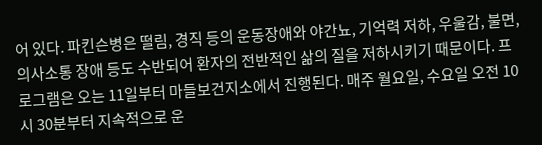어 있다. 파킨슨병은 떨림, 경직 등의 운동장애와 야간뇨, 기억력 저하, 우울감, 불면, 의사소통 장애 등도 수반되어 환자의 전반적인 삶의 질을 저하시키기 때문이다. 프로그램은 오는 11일부터 마들보건지소에서 진행된다. 매주 월요일, 수요일 오전 10시 30분부터 지속적으로 운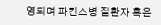영되며 파킨스병 질환자 혹은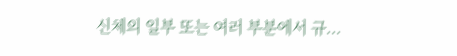신체의 일부 또는 여러 부분에서 규...